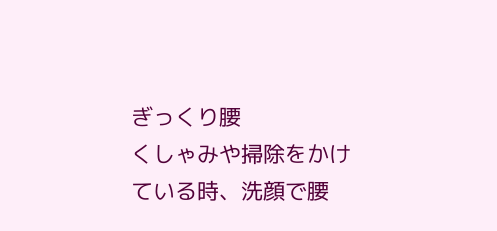ぎっくり腰
くしゃみや掃除をかけている時、洗顔で腰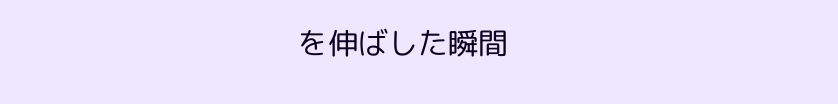を伸ばした瞬間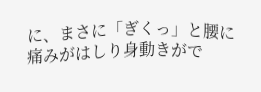に、まさに「ぎくっ」と腰に痛みがはしり身動きがで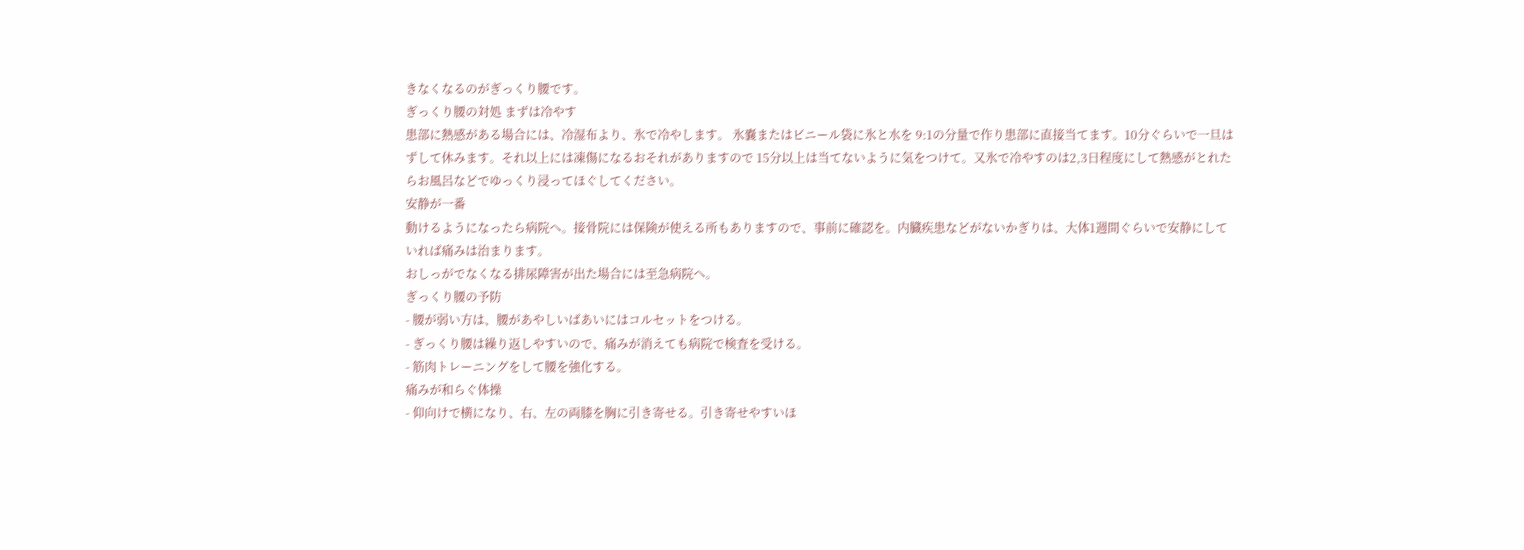きなくなるのがぎっくり腰です。
ぎっくり腰の対処 まずは冷やす
患部に熱感がある場合には、冷湿布より、氷で冷やします。 氷嚢またはビニール袋に氷と水を 9:1の分量で作り患部に直接当てます。10分ぐらいで一旦はずして休みます。それ以上には凍傷になるおそれがありますので 15分以上は当てないように気をつけて。又氷で冷やすのは2,3日程度にして熱感がとれたらお風呂などでゆっくり浸ってほぐしてください。
安静が一番
動けるようになったら病院へ。接骨院には保険が使える所もありますので、事前に確認を。内臓疾患などがないかぎりは、大体1週間ぐらいで安静にしていれば痛みは治まります。
おしっがでなくなる排尿障害が出た場合には至急病院へ。
ぎっくり腰の予防
- 腰が弱い方は、腰があやしいばあいにはコルセットをつける。
- ぎっくり腰は繰り返しやすいので、痛みが消えても病院で検査を受ける。
- 筋肉トレーニングをして腰を強化する。
痛みが和らぐ体操
- 仰向けで横になり、右、左の両膝を胸に引き寄せる。引き寄せやすいほ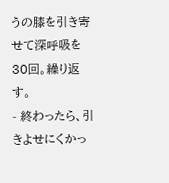うの膝を引き寄せて深呼吸を30回。繰り返す。
- 終わったら、引きよせにくかっ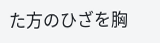た方のひざを胸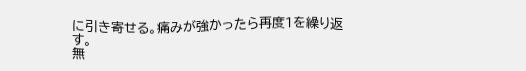に引き寄せる。痛みが強かったら再度1を繰り返す。
無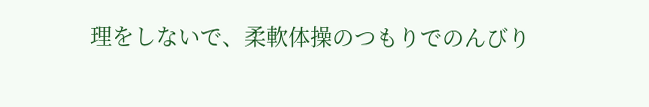理をしないで、柔軟体操のつもりでのんびり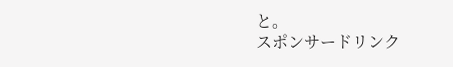と。
スポンサードリンク